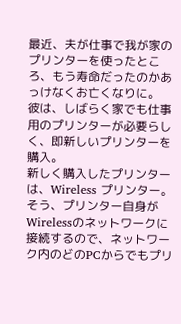最近、夫が仕事で我が家のプリンターを使ったところ、もう寿命だったのかあっけなくお亡くなりに。
彼は、しばらく家でも仕事用のプリンターが必要らしく、即新しいプリンターを購入。
新しく購入したプリンターは、Wireless プリンター。
そう、プリンター自身がWirelessのネットワークに接続するので、ネットワーク内のどのPCからでもプリ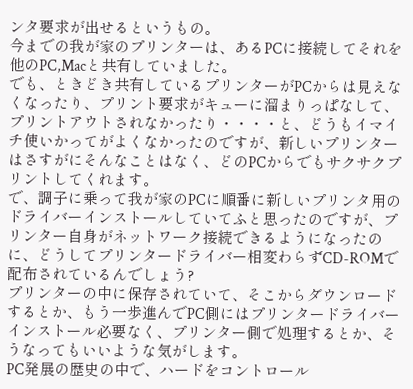ンタ要求が出せるというもの。
今までの我が家のプリンターは、あるPCに接続してそれを他のPC,Macと共有していました。
でも、ときどき共有しているプリンターがPCからは見えなくなったり、プリント要求がキューに溜まりっぱなして、プリントアウトされなかったり・・・・と、どうもイマイチ使いかってがよくなかったのですが、新しいプリンターはさすがにそんなことはなく、どのPCからでもサクサクプリントしてくれます。
で、調子に乗って我が家のPCに順番に新しいプリンタ用のドライバーインストールしていてふと思ったのですが、プリンター自身がネットワーク接続できるようになったのに、どうしてプリンタードライバー相変わらずCD-ROMで配布されているんでしょう?
プリンターの中に保存されていて、そこからダウンロードするとか、もう一歩進んでPC側にはプリンタードライバーインストール必要なく、プリンター側で処理するとか、そうなってもいいような気がします。
PC発展の歴史の中で、ハードをコントロール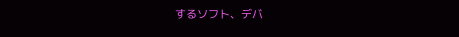するソフト、デバ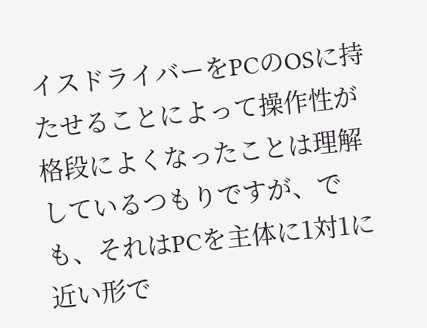イスドライバーをPCのOSに持たせることによって操作性が格段によくなったことは理解しているつもりですが、でも、それはPCを主体に1対1に近い形で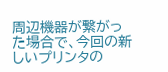周辺機器が繋がった場合で、今回の新しいプリンタの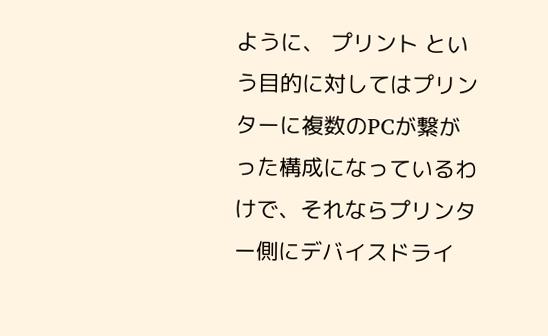ように、 プリント という目的に対してはプリンターに複数のPCが繋がった構成になっているわけで、それならプリンター側にデバイスドライ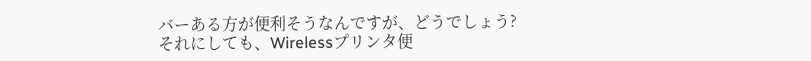バーある方が便利そうなんですが、どうでしょう?
それにしても、Wirelessプリンタ便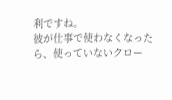利ですね。
彼が仕事で使わなくなったら、使っていないクロー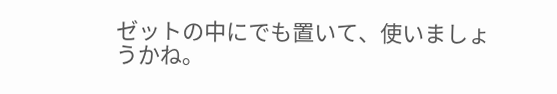ゼットの中にでも置いて、使いましょうかね。